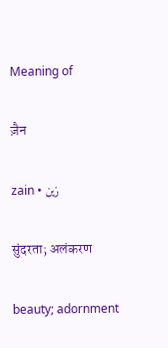Meaning of

ज़ैन

zain • زین

सुंदरता; अलंकरण

beauty; adornment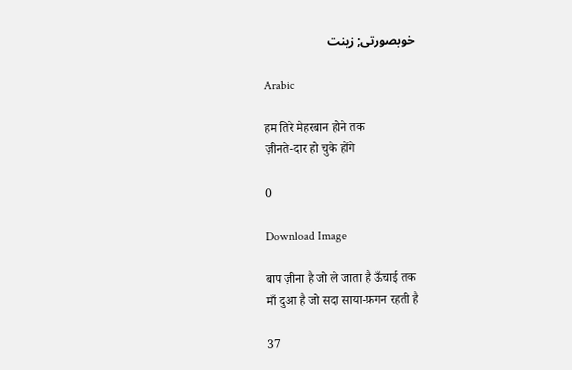خوبصورتی; زینت

Arabic

हम तिरे मेहरबान होने तक
ज़ीनते-दार हो चुके होंगे

0

Download Image

बाप ज़ीना है जो ले जाता है ऊँचाई तक
माँ दुआ है जो सदा साया-फ़गन रहती है

37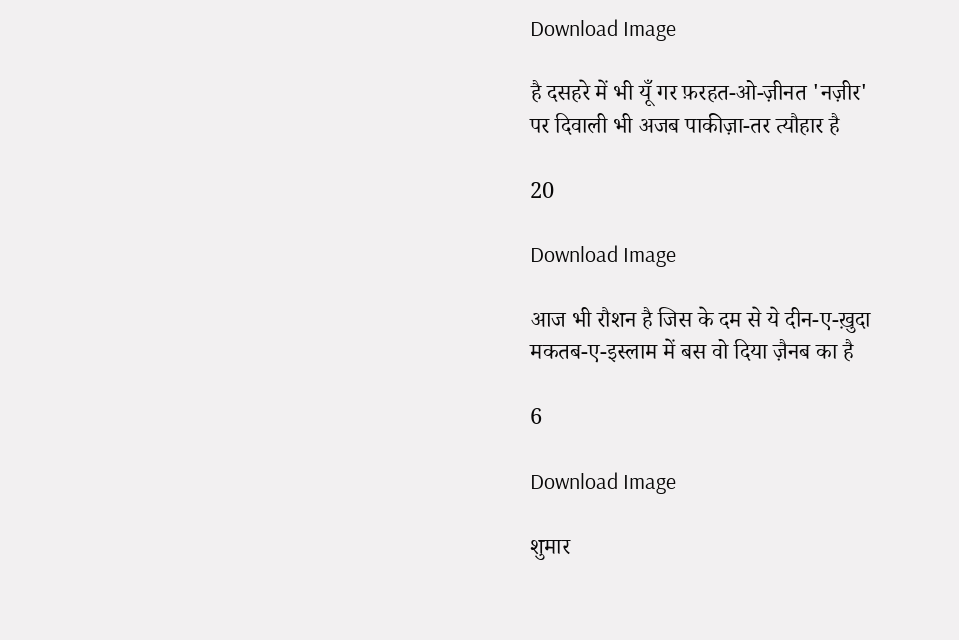Download Image

है दसहरे में भी यूँ गर फ़रहत-ओ-ज़ीनत 'नज़ीर'
पर दिवाली भी अजब पाकीज़ा-तर त्यौहार है

20

Download Image

आज भी रौशन है जिस के दम से ये दीन-ए-ख़ुदा
मकतब-ए-इस्लाम में बस वो दिया ज़ैनब का है

6

Download Image

शुमार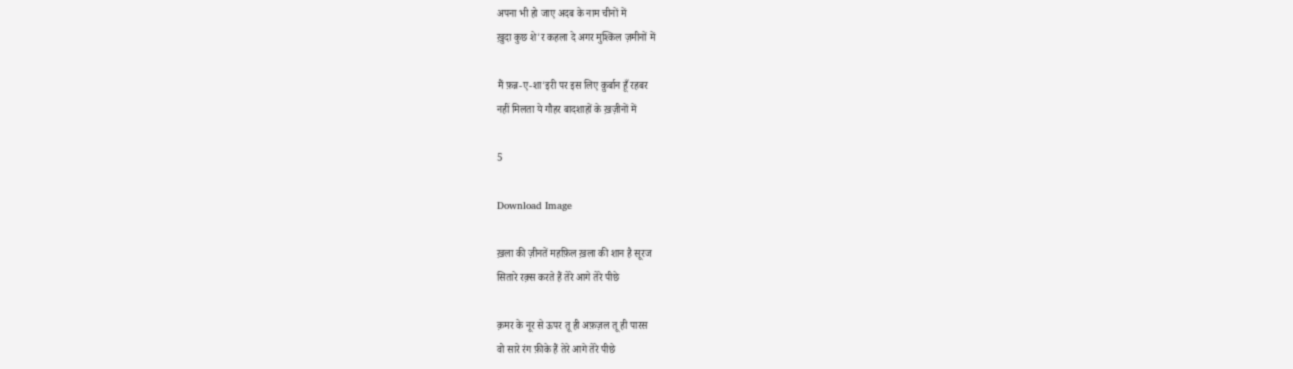अपना भी हो जाए अदब के नाम चीनों में
ख़ुदा कुछ शे'र कहला दे अगर मुश्किल ज़मीनों में

मैं फ़न्न-ए-शा'इरी पर इस लिए क़ुर्बान हूँ रहबर
नहीं मिलता ये गौहर बादशाहों के ख़ज़ीनों में

5

Download Image

ख़ला की ज़ीनतें महफ़िल ख़ला की शान है सूरज
सितारे रक़्स करते हैं तेरे आगे तेरे पीछे

क़मर के नूर से ऊपर तू ही अफ़ज़ल तू ही पारस
वो सारे रंग फ़ीके हैं तेरे आगे तेरे पीछे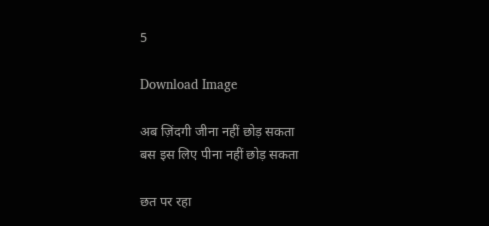5

Download Image

अब ज़िंदगी जीना नहीं छोड़ सकता
बस इस लिए पीना नहीं छोड़ सकता

छत पर रहा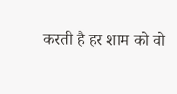करती है हर शाम को वो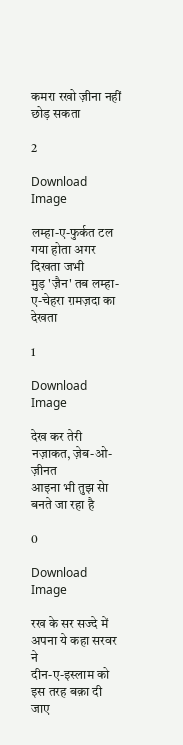कमरा रखो ज़ीना नहीं छोड़ सकता

2

Download Image

लम्हा-ए-फुर्कत टल गया होता अगर दिखता जभी
मुड़ 'ज़ैन' तब लम्हा-ए-चेहरा ग़मज़दा का देखता

1

Download Image

देख कर तेरी नज़ाकत, ज़ेब-ओ-ज़ीनत
आइना भी तुझ सेा बनते जा रहा है

0

Download Image

रख के सर सज्दे में अपना ये कहा सरवर ने
दीन-ए-इस्लाम को इस तरह बक़ा दी जाए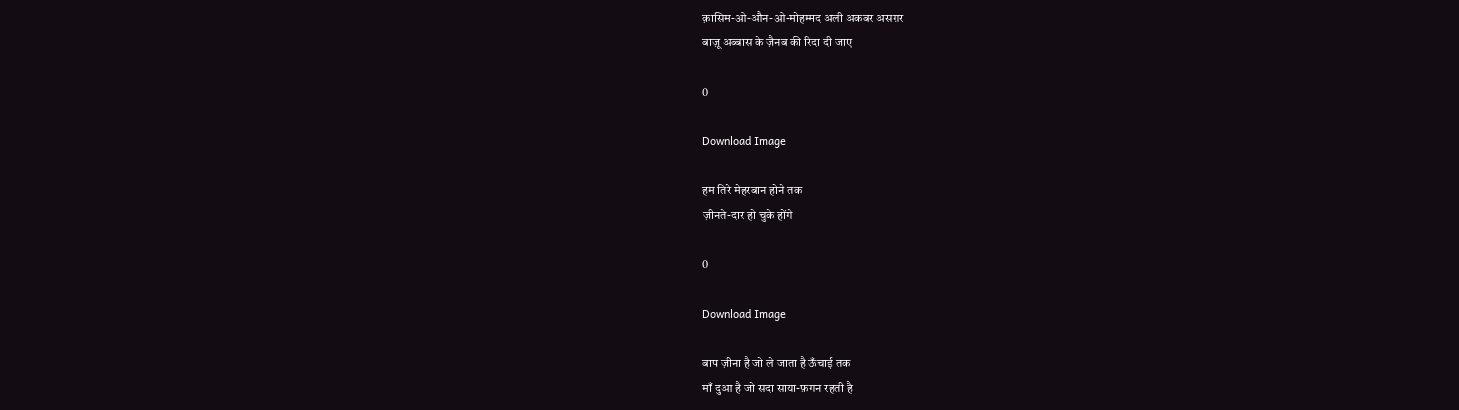क़ासिम-ओ-औन-ओ-मोहम्मद अली अकबर असग़र
बाज़ू अब्बास के ज़ैनब की रिदा दी जाए

0

Download Image

हम तिरे मेहरबान होने तक
ज़ीनते-दार हो चुके होंगे

0

Download Image

बाप ज़ीना है जो ले जाता है ऊँचाई तक
माँ दुआ है जो सदा साया-फ़गन रहती है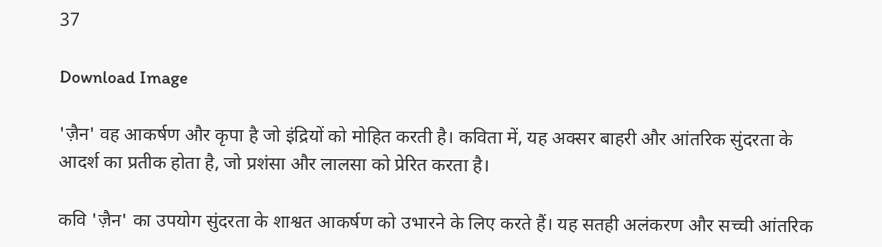37

Download Image

'ज़ैन' वह आकर्षण और कृपा है जो इंद्रियों को मोहित करती है। कविता में, यह अक्सर बाहरी और आंतरिक सुंदरता के आदर्श का प्रतीक होता है, जो प्रशंसा और लालसा को प्रेरित करता है।

कवि 'ज़ैन' का उपयोग सुंदरता के शाश्वत आकर्षण को उभारने के लिए करते हैं। यह सतही अलंकरण और सच्ची आंतरिक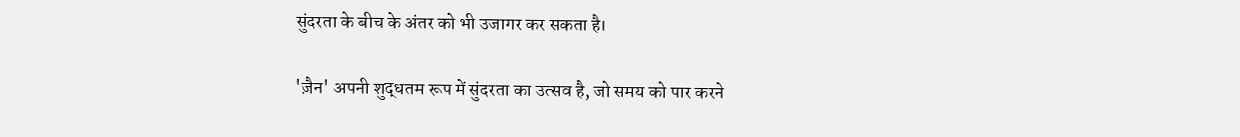सुंदरता के बीच के अंतर को भी उजागर कर सकता है।

'ज़ैन' अपनी शुद्धतम रूप में सुंदरता का उत्सव है, जो समय को पार करने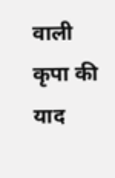वाली कृपा की याद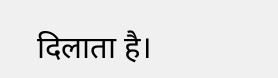दिलाता है।